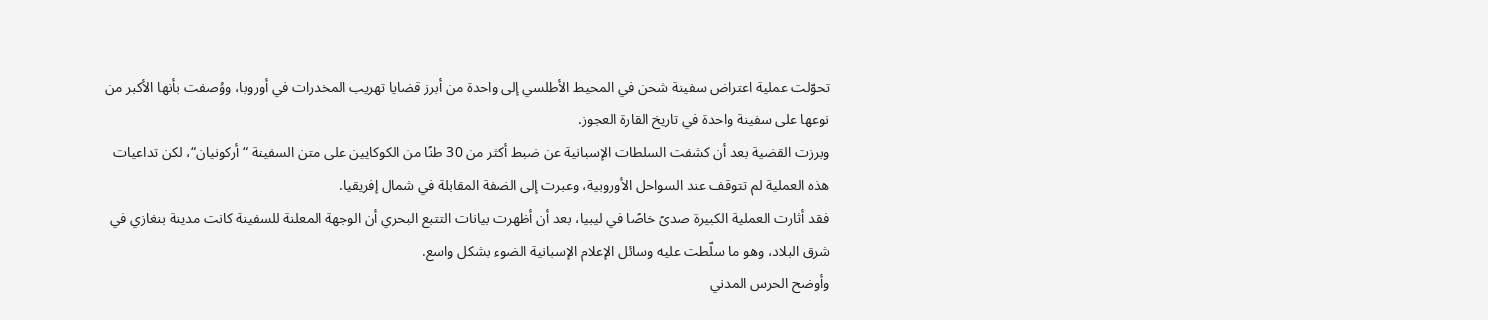تحوّلت عملية اعتراض سفينة شحن في المحيط الأطلسي إلى واحدة من أبرز قضايا تهريب المخدرات في أوروبا، ووُصفت بأنها الأكبر من نوعها على سفينة واحدة في تاريخ القارة العجوز.
وبرزت القضية بعد أن كشفت السلطات الإسبانية عن ضبط أكثر من 30 طنًا من الكوكايين على متن السفينة “أركونيان“، لكن تداعيات هذه العملية لم تتوقف عند السواحل الأوروبية، وعبرت إلى الضفة المقابلة في شمال إفريقيا.
فقد أثارت العملية الكبيرة صدىً خاصًا في ليبيا، بعد أن أظهرت بيانات التتبع البحري أن الوجهة المعلنة للسفينة كانت مدينة بنغازي في شرق البلاد، وهو ما سلّطت عليه وسائل الإعلام الإسبانية الضوء بشكل واسع.
وأوضح الحرس المدني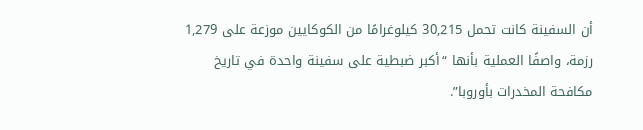أن السفينة كانت تحمل 30,215 كيلوغرامًا من الكوكايين موزعة على 1,279 رزمة، واصفًا العملية بأنها “أكبر ضبطية على سفينة واحدة في تاريخ مكافحة المخدرات بأوروبا”.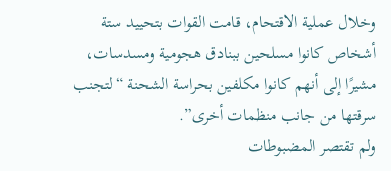وخلال عملية الاقتحام، قامت القوات بتحييد ستة أشخاص كانوا مسلحين ببنادق هجومية ومسدسات، مشيرًا إلى أنهم كانوا مكلفين بحراسة الشحنة “لتجنب سرقتها من جانب منظمات أخرى”.
ولم تقتصر المضبوطات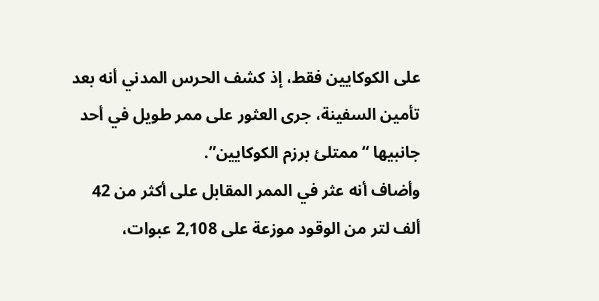على الكوكايين فقط، إذ كشف الحرس المدني أنه بعد تأمين السفينة، جرى العثور على ممر طويل في أحد جانبيها “ممتلئ برزم الكوكايين”.
وأضاف أنه عثر في الممر المقابل على أكثر من 42 ألف لتر من الوقود موزعة على 2,108 عبوات،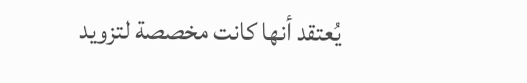يُعتقد أنها كانت مخصصة لتزويد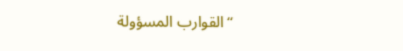“القوارب المسؤولة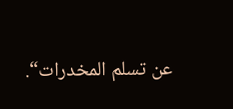عن تسلم المخدرات“.